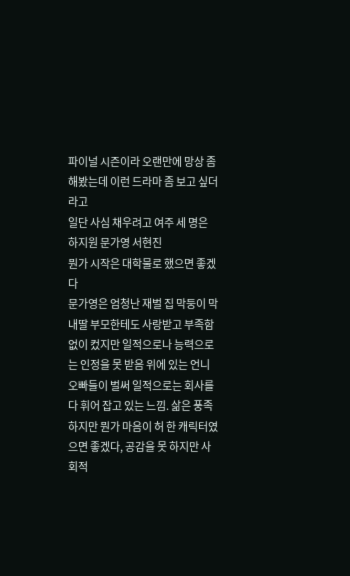파이널 시즌이라 오랜만에 망상 좀 해봤는데 이런 드라마 좀 보고 싶더라고
일단 사심 채우려고 여주 세 명은 하지원 문가영 서현진
뭔가 시작은 대학물로 했으면 좋겠다
문가영은 엄청난 재벌 집 막둥이 막내딸 부모한테도 사랑받고 부족함 없이 컸지만 일적으로나 능력으로는 인정을 못 받음 위에 있는 언니 오빠들이 벌써 일적으로는 회사를 다 휘어 잡고 있는 느낌. 삶은 풍족하지만 뭔가 마음이 허 한 캐릭터였으면 좋겠다, 공감을 못 하지만 사회적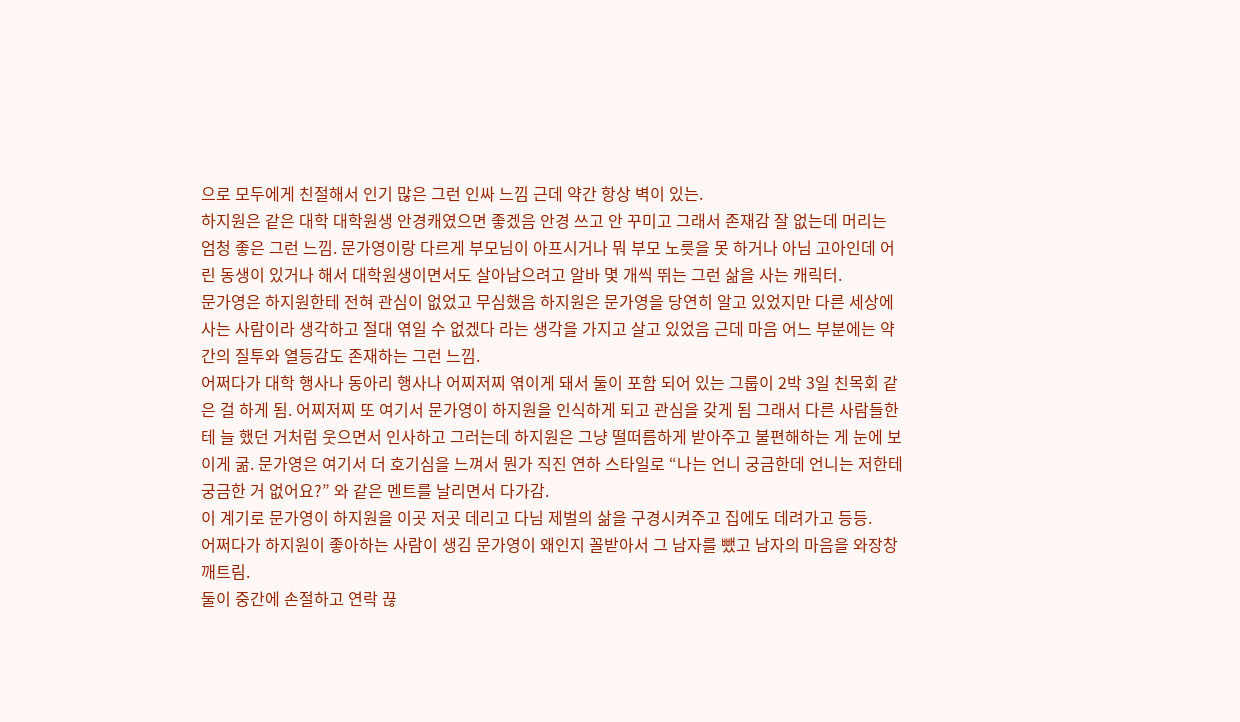으로 모두에게 친절해서 인기 많은 그런 인싸 느낌 근데 약간 항상 벽이 있는.
하지원은 같은 대학 대학원생 안경캐였으면 좋겠음 안경 쓰고 안 꾸미고 그래서 존재감 잘 없는데 머리는 엄청 좋은 그런 느낌. 문가영이랑 다르게 부모님이 아프시거나 뭐 부모 노릇을 못 하거나 아님 고아인데 어린 동생이 있거나 해서 대학원생이면서도 살아남으려고 알바 몇 개씩 뛰는 그런 삶을 사는 캐릭터.
문가영은 하지원한테 전혀 관심이 없었고 무심했음 하지원은 문가영을 당연히 알고 있었지만 다른 세상에 사는 사람이라 생각하고 절대 엮일 수 없겠다 라는 생각을 가지고 살고 있었음 근데 마음 어느 부분에는 약간의 질투와 열등감도 존재하는 그런 느낌.
어쩌다가 대학 행사나 동아리 행사나 어찌저찌 엮이게 돼서 둘이 포함 되어 있는 그룹이 2박 3일 친목회 같은 걸 하게 됨. 어찌저찌 또 여기서 문가영이 하지원을 인식하게 되고 관심을 갖게 됨 그래서 다른 사람들한테 늘 했던 거처럼 웃으면서 인사하고 그러는데 하지원은 그냥 떨떠름하게 받아주고 불편해하는 게 눈에 보이게 굶. 문가영은 여기서 더 호기심을 느껴서 뭔가 직진 연하 스타일로 “나는 언니 궁금한데 언니는 저한테 궁금한 거 없어요?” 와 같은 멘트를 날리면서 다가감.
이 계기로 문가영이 하지원을 이곳 저곳 데리고 다님 제벌의 삶을 구경시켜주고 집에도 데려가고 등등.
어쩌다가 하지원이 좋아하는 사람이 생김 문가영이 왜인지 꼴받아서 그 남자를 뺐고 남자의 마음을 와장창 깨트림.
둘이 중간에 손절하고 연락 끊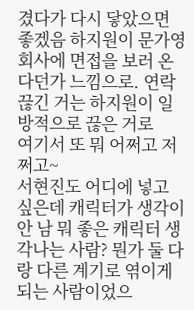겼다가 다시 닿았으면 좋겠음 하지원이 문가영 회사에 면접을 보러 온다던가 느낌으로. 연락 끊긴 거는 하지원이 일방적으로 끊은 거로
여기서 또 뭐 어쩌고 저쩌고~
서현진도 어디에 넣고 싶은데 캐릭터가 생각이 안 남 뭐 좋은 캐릭터 생각나는 사람? 뭔가 둘 다랑 다른 계기로 엮이게 되는 사람이었으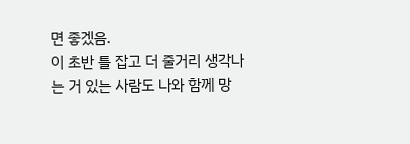면 좋겠음.
이 초반 틀 잡고 더 줄거리 생각나는 거 있는 사람도 나와 함께 망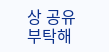상 공유 부탁해